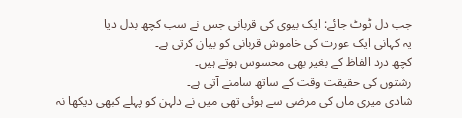جب دل ٹوٹ جائے: ایک بیوی کی قربانی جس نے سب کچھ بدل دیا
یہ کہانی ایک عورت کی خاموش قربانی کو بیان کرتی ہے۔
کچھ درد الفاظ کے بغیر بھی محسوس ہوتے ہیں۔
رشتوں کی حقیقت وقت کے ساتھ سامنے آتی ہے۔
شادی میری ماں کی مرضی سے ہوئی تھی میں نے دلہن کو پہلے کبھی دیکھا نہ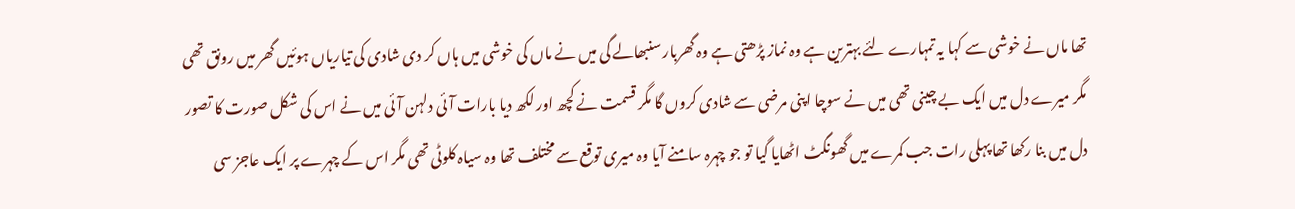تھا ماں نے خوشی سے کہا یہ تمہارے لئے بہترین ہے وہ نماز پڑھتی ہے وہ گھربار سنبھالے گی میں نے ماں کی خوشی میں ہاں کر دی شادی کی تیاریاں ہوئیں گھر میں رونق تھی مگر میرے دل میں ایک بے چینی تھی میں نے سوچا اپنی مرضی سے شادی کروں گا مگر قسمت نے کچھ اور لکھ دیا بارات آئی دلہن آئی میں نے اس کی شکل صورت کا تصور دل میں بنا رکھا تھا پہلی رات جب کمرے میں گھونگٹ اٹھایا گیا تو جو چہرہ سامنے آیا وہ میری توقع سے مختلف تھا وہ سیاہ کلوٹی تھی مگر اس کے چہرے پر ایک عاجز سی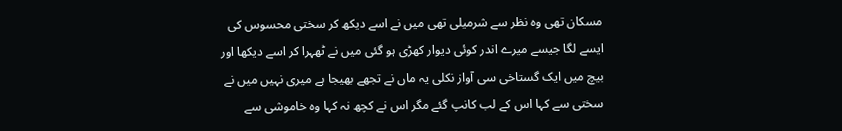مسکان تھی وہ نظر سے شرمیلی تھی میں نے اسے دیکھ کر سختی محسوس کی ایسے لگا جیسے میرے اندر کوئی دیوار کھڑی ہو گئی میں نے ٹھہرا کر اسے دیکھا اور بیچ میں ایک گستاخی سی آواز نکلی یہ ماں نے تجھے بھیجا ہے میری نہیں میں نے سختی سے کہا اس کے لب کانپ گئے مگر اس نے کچھ نہ کہا وہ خاموشی سے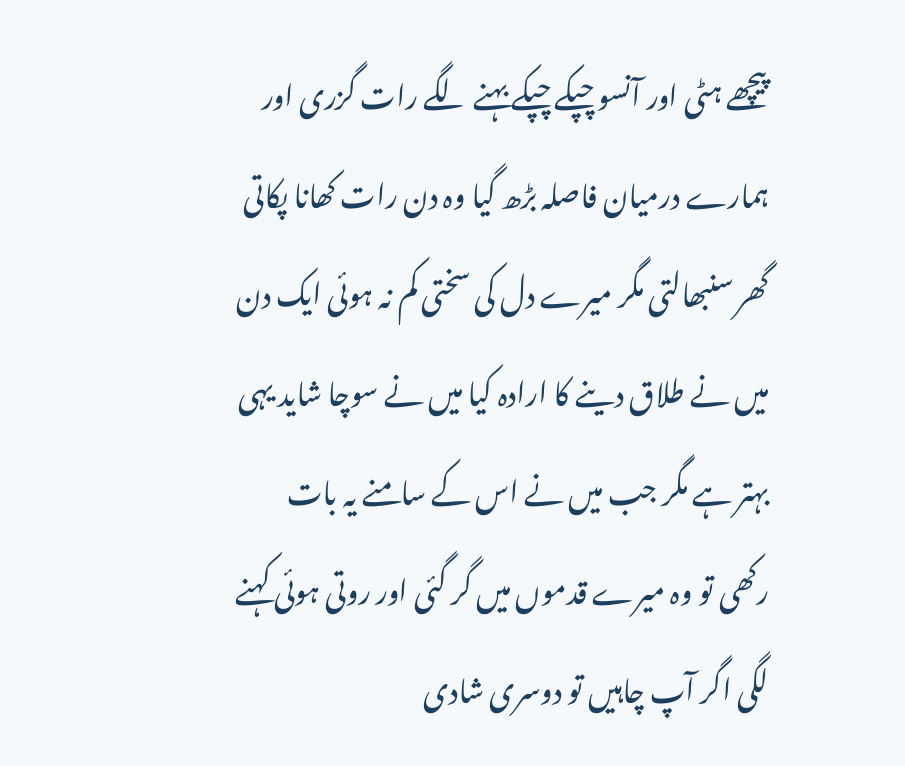پیچھے ہٹی اور آنسو چپکے چپکے بہنے لگے رات گزری اور ہمارے درمیان فاصلہ بڑھ گیا وہ دن رات کھانا پکاتی گھر سنبھالتی مگر میرے دل کی سختی کم نہ ہوئی ایک دن میں نے طلاق دینے کا ارادہ کیا میں نے سوچا شاید یہی بہتر ہے مگر جب میں نے اس کے سامنے یہ بات رکھی تو وہ میرے قدموں میں گر گئی اور روتی ہوئی کہنے لگی اگر آپ چاہیں تو دوسری شادی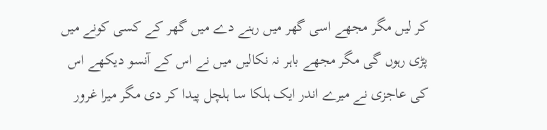کر لیں مگر مجھے اسی گھر میں رہنے دے میں گھر کے کسی کونے میں پڑی رہوں گی مگر مجھے باہر نہ نکالیں میں نے اس کے آنسو دیکھے اس کی عاجزی نے میرے اندر ایک ہلکا سا ہلچل پیدا کر دی مگر میرا غرور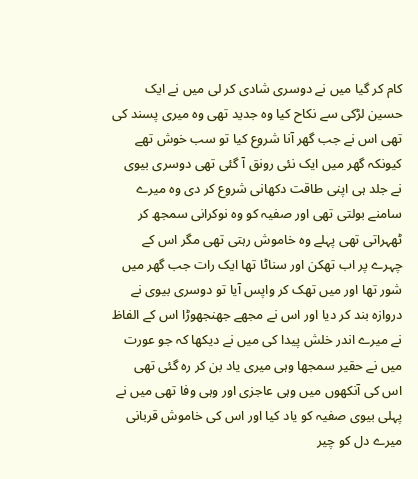کام کر گیا میں نے دوسری شادی کر لی میں نے ایک حسین لڑکی سے نکاح کیا وہ جدید تھی وہ میری پسند کی تھی اس نے جب گھر آنا شروع کیا تو سب خوش تھے کیونکہ گھر میں ایک نئی رونق آ گئی تھی دوسری بیوی نے جلد ہی اپنی طاقت دکھانی شروع کر دی وہ میرے سامنے بولتی تھی اور صفیہ کو وہ نوکرانی سمجھ کر ٹھہراتی تھی پہلے وہ خاموش رہتی تھی مگر اس کے چہرے پر اب تھکن اور سناٹا تھا ایک رات جب گھر میں شور تھا اور میں تھک کر واپس آیا تو دوسری بیوی نے دروازہ بند کر دیا اور اس نے مجھے جھنجھوڑا اس کے الفاظ نے میرے اندر خلش پیدا کی میں نے دیکھا کہ جو عورت میں نے حقیر سمجھا وہی میری یاد بن کر رہ گئی تھی اس کی آنکھوں میں وہی عاجزی اور وہی وفا تھی میں نے پہلی بیوی صفیہ کو یاد کیا اور اس کی خاموش قربانی میرے دل کو چیر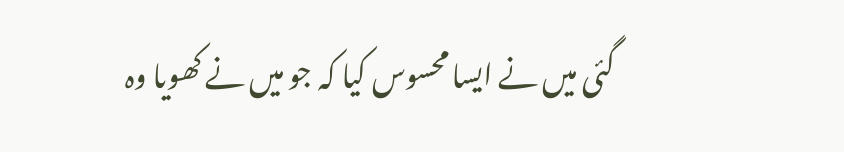گئی میں نے ایسا محسوس کیا کہ جو میں نے کھویا وہ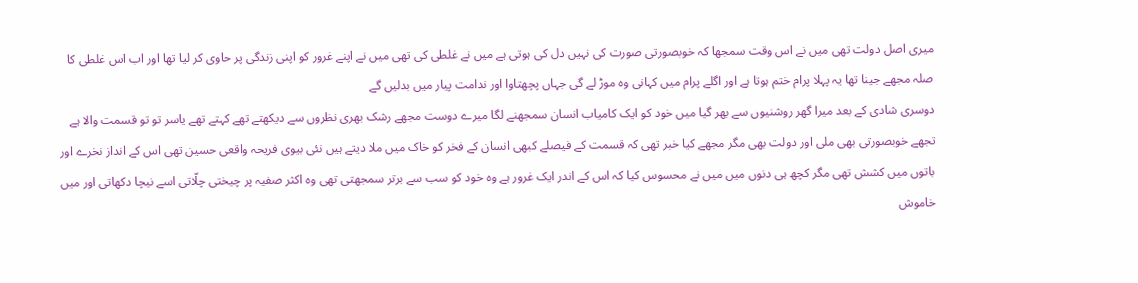میری اصل دولت تھی میں نے اس وقت سمجھا کہ خوبصورتی صورت کی نہیں دل کی ہوتی ہے میں نے غلطی کی تھی میں نے اپنے غرور کو اپنی زندگی پر حاوی کر لیا تھا اور اب اس غلطی کا صلہ مجھے جینا تھا یہ پہلا پرام ختم ہوتا ہے اور اگلے پرام میں کہانی وہ موڑ لے گی جہاں پچھتاوا اور ندامت پیار میں بدلیں گے
دوسری شادی کے بعد میرا گھر روشنیوں سے بھر گیا میں خود کو ایک کامیاب انسان سمجھنے لگا میرے دوست مجھے رشک بھری نظروں سے دیکھتے تھے کہتے تھے یاسر تو تو قسمت والا ہے تجھے خوبصورتی بھی ملی اور دولت بھی مگر مجھے کیا خبر تھی کہ قسمت کے فیصلے کبھی انسان کے فخر کو خاک میں ملا دیتے ہیں نئی بیوی فریحہ واقعی حسین تھی اس کے انداز نخرے اور باتوں میں کشش تھی مگر کچھ ہی دنوں میں میں نے محسوس کیا کہ اس کے اندر ایک غرور ہے وہ خود کو سب سے برتر سمجھتی تھی وہ اکثر صفیہ پر چیختی چلّاتی اسے نیچا دکھاتی اور میں خاموش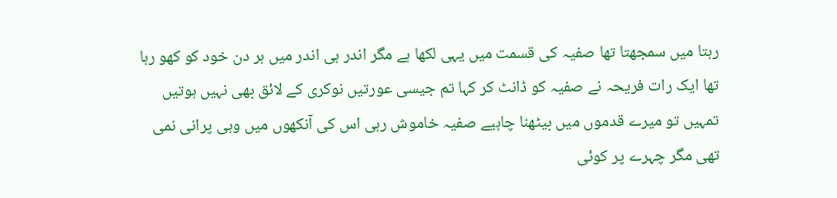رہتا میں سمجھتا تھا صفیہ کی قسمت میں یہی لکھا ہے مگر اندر ہی اندر میں ہر دن خود کو کھو رہا تھا ایک رات فریحہ نے صفیہ کو ڈانٹ کر کہا تم جیسی عورتیں نوکری کے لائق بھی نہیں ہوتیں تمہیں تو میرے قدموں میں بیٹھنا چاہیے صفیہ خاموش رہی اس کی آنکھوں میں وہی پرانی نمی تھی مگر چہرے پر کوئی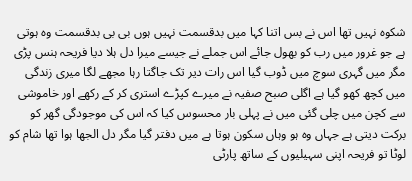شکوہ نہیں تھا اس نے بس اتنا کہا میں بدقسمت نہیں ہوں بی بی بدقسمت وہ ہوتی ہے جو غرور میں رب کو بھول جائے اس جملے نے جیسے میرا دل ہلا دیا فریحہ ہنس پڑی مگر میں گہری سوچ میں ڈوب گیا اس رات دیر تک جاگتا رہا مجھے لگا میری زندگی میں کچھ کھو گیا ہے اگلی صبح صفیہ نے میرے کپڑے استری کر کے رکھے اور خاموشی سے کچن میں چلی گئی میں نے پہلی بار محسوس کیا کہ اس کی موجودگی گھر کو برکت دیتی ہے جہاں وہ ہو وہاں سکون ہوتا ہے میں دفتر گیا مگر دل الجھا ہوا تھا شام کو لوٹا تو فریحہ اپنی سہیلیوں کے ساتھ پارٹی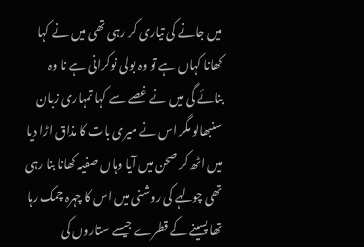میں جانے کی تیاری کر رہی تھی میں نے کہا کھانا کہاں ہے تو وہ بولی نوکرانی ہے نا وہ بنائے گی میں نے غصے سے کہا تمہاری زبان سنبھالو مگر اس نے میری بات کا مذاق اڑا دیا میں اٹھ کر صحن میں آیا وہاں صفیہ کھانا بنا رہی تھی چولہے کی روشنی میں اس کا چہرہ چمک رہا تھا پسینے کے قطرے جیسے ستاروں کی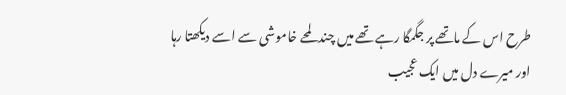طرح اس کے ماتھے پر جگمگا رہے تھے میں چند لمحے خاموشی سے اسے دیکھتا رہا اور میرے دل میں ایک عجیب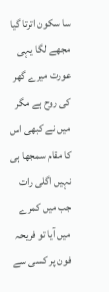سا سکون اترتا گیا مجھے لگا یہی عورت میرے گھر کی روح ہے مگر میں نے کبھی اس کا مقام سمجھا ہی نہیں اگلی رات جب میں کمرے میں آیا تو فریحہ فون پر کسی سے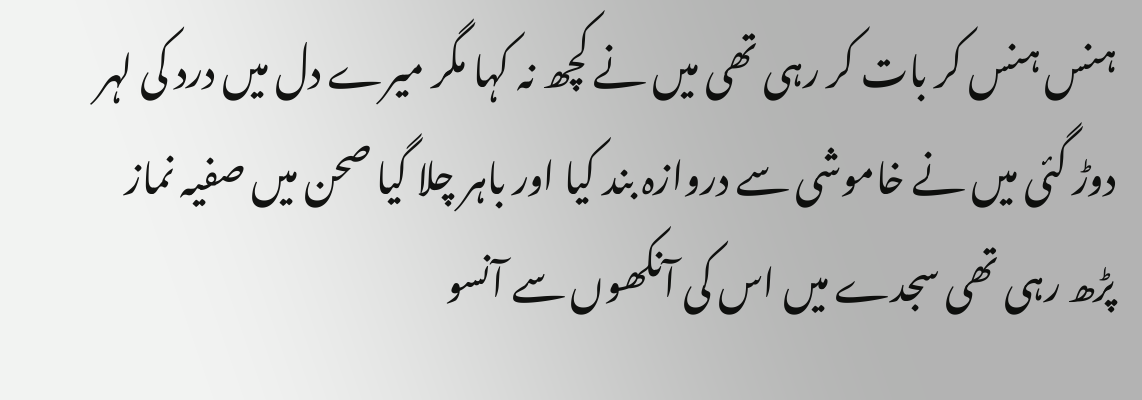ہنس ہنس کر بات کر رہی تھی میں نے کچھ نہ کہا مگر میرے دل میں درد کی لہر دوڑ گئی میں نے خاموشی سے دروازہ بند کیا اور باہر چلا گیا صحن میں صفیہ نماز پڑھ رہی تھی سجدے میں اس کی آنکھوں سے آنسو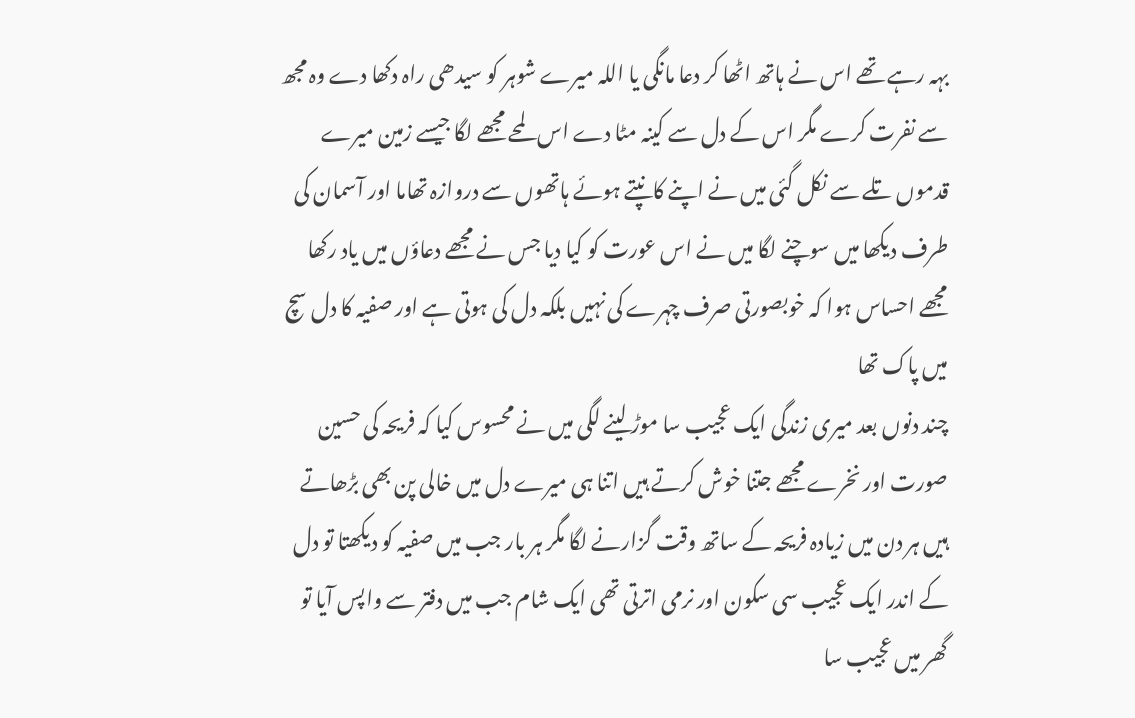بہہ رہے تھے اس نے ہاتھ اٹھا کر دعا مانگی یا اللہ میرے شوہر کو سیدھی راہ دکھا دے وہ مجھ سے نفرت کرے مگر اس کے دل سے کینہ مٹا دے اس لمحے مجھے لگا جیسے زمین میرے قدموں تلے سے نکل گئی میں نے اپنے کانپتے ہوئے ہاتھوں سے دروازہ تھاما اور آسمان کی طرف دیکھا میں سوچنے لگا میں نے اس عورت کو کیا دیا جس نے مجھے دعاؤں میں یاد رکھا مجھے احساس ہوا کہ خوبصورتی صرف چہرے کی نہیں بلکہ دل کی ہوتی ہے اور صفیہ کا دل سچ میں پاک تھا
چند دنوں بعد میری زندگی ایک عجیب سا موڑ لینے لگی میں نے محسوس کیا کہ فریحہ کی حسین صورت اور نخرے مجھے جتنا خوش کرتے ہیں اتنا ہی میرے دل میں خالی پن بھی بڑھاتے ہیں ہر دن میں زیادہ فریحہ کے ساتھ وقت گزارنے لگا مگر ہر بار جب میں صفیہ کو دیکھتا تو دل کے اندر ایک عجیب سی سکون اور نرمی اترتی تھی ایک شام جب میں دفتر سے واپس آیا تو گھر میں عجیب سا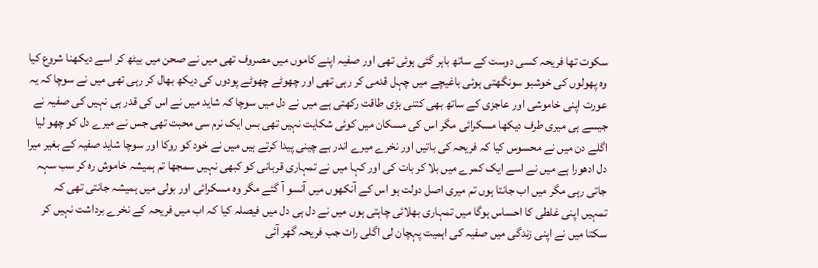سکوت تھا فریحہ کسی دوست کے ساتھ باہر گئی ہوئی تھی اور صفیہ اپنے کاموں میں مصروف تھی میں نے صحن میں بیٹھ کر اسے دیکھنا شروع کیا وہ پھولوں کی خوشبو سونگھتی ہوئی باغیچے میں چہل قدمی کر رہی تھی اور چھوٹے چھوٹے پودوں کی دیکھ بھال کر رہی تھی میں نے سوچا کہ یہ عورت اپنی خاموشی اور عاجزی کے ساتھ بھی کتنی بڑی طاقت رکھتی ہے میں نے دل میں سوچا کہ شاید میں نے اس کی قدر ہی نہیں کی صفیہ نے جیسے ہی میری طرف دیکھا مسکرائی مگر اس کی مسکان میں کوئی شکایت نہیں تھی بس ایک نرم سی محبت تھی جس نے میرے دل کو چھو لیا اگلے دن میں نے محسوس کیا کہ فریحہ کی باتیں اور نخرے میرے اندر بے چینی پیدا کرتے ہیں میں نے خود کو روکا اور سوچا شاید صفیہ کے بغیر میرا دل ادھورا ہے میں نے اسے ایک کمرے میں بلا کر بات کی اور کہا میں نے تمہاری قربانی کو کبھی نہیں سمجھا تم ہمیشہ خاموش رہ کر سب سہہ جاتی رہی مگر میں اب جانتا ہوں تم میری اصل دولت ہو اس کے آنکھوں میں آنسو آ گئے مگر وہ مسکرائی اور بولی میں ہمیشہ جانتی تھی کہ تمہیں اپنی غلطی کا احساس ہوگا میں تمہاری بھلائی چاہتی ہوں میں نے دل ہی دل میں فیصلہ کیا کہ اب میں فریحہ کے نخرے برداشت نہیں کر سکتا میں نے اپنی زندگی میں صفیہ کی اہمیت پہچان لی اگلی رات جب فریحہ گھر آئی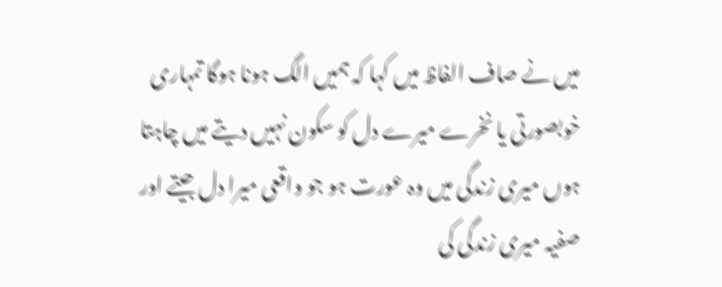میں نے صاف الفاظ میں کہا کہ ہمیں الگ ہونا ہوگا تمہاری خوبصورتی یا نخرے میرے دل کو سکون نہیں دیتے میں چاہتا ہوں میری زندگی میں وہ عورت ہو جو واقعی میرا دل جیتے اور صفیہ میری زندگی کی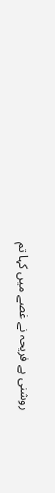روشنی ہے فریحہ نے غصے میں کہا تم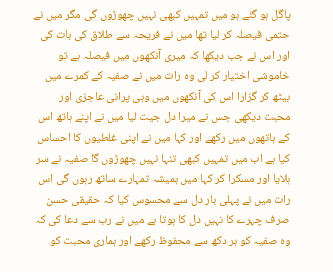پاگل ہو گئے ہو میں تمہیں کبھی نہیں چھوڑوں گی مگر میں نے حتمی فیصلہ کر لیا تھا میں نے فریحہ سے طلاق کی بات کی اور اس نے جب دیکھا کہ میری آنکھوں میں فیصلہ ہے تو خاموشی اختیار کر لی وہ رات میں نے صفیہ کے کمرے میں بیٹھ کر گزارا اس کی آنکھوں میں وہی پرانی عاجزی اور محبت دیکھی جس نے میرا دل جیت لیا میں نے اپنے ہاتھ اس کے ہاتھوں میں رکھے اور کہا میں نے اپنی غلطیوں کا احساس کیا ہے اب میں تمہیں کبھی تنہا نہیں چھوڑوں گا صفیہ نے سر ہلایا اور مسکرا کر کہا میں ہمیشہ تمہارے ساتھ رہوں گی اس رات میں نے پہلی بار دل سے محسوس کیا کہ حقیقی حسن صرف چہرے کا نہیں دل کا ہوتا ہے میں نے رب سے دعا کی کہ وہ صفیہ کو ہر دکھ سے محفوظ رکھے اور ہماری محبت کو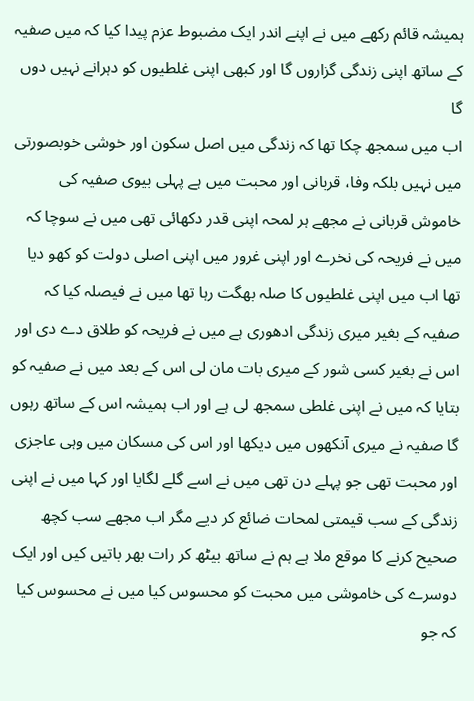ہمیشہ قائم رکھے میں نے اپنے اندر ایک مضبوط عزم پیدا کیا کہ میں صفیہ کے ساتھ اپنی زندگی گزاروں گا اور کبھی اپنی غلطیوں کو دہرانے نہیں دوں گا
اب میں سمجھ چکا تھا کہ زندگی میں اصل سکون اور خوشی خوبصورتی میں نہیں بلکہ وفا، قربانی اور محبت میں ہے پہلی بیوی صفیہ کی خاموش قربانی نے مجھے ہر لمحہ اپنی قدر دکھائی تھی میں نے سوچا کہ میں نے فریحہ کی نخرے اور اپنی غرور میں اپنی اصلی دولت کو کھو دیا تھا اب میں اپنی غلطیوں کا صلہ بھگت رہا تھا میں نے فیصلہ کیا کہ صفیہ کے بغیر میری زندگی ادھوری ہے میں نے فریحہ کو طلاق دے دی اور اس نے بغیر کسی شور کے میری بات مان لی اس کے بعد میں نے صفیہ کو بتایا کہ میں نے اپنی غلطی سمجھ لی ہے اور اب ہمیشہ اس کے ساتھ رہوں گا صفیہ نے میری آنکھوں میں دیکھا اور اس کی مسکان میں وہی عاجزی اور محبت تھی جو پہلے دن تھی میں نے اسے گلے لگایا اور کہا میں نے اپنی زندگی کے سب قیمتی لمحات ضائع کر دیے مگر اب مجھے سب کچھ صحیح کرنے کا موقع ملا ہے ہم نے ساتھ بیٹھ کر رات بھر باتیں کیں اور ایک دوسرے کی خاموشی میں محبت کو محسوس کیا میں نے محسوس کیا کہ جو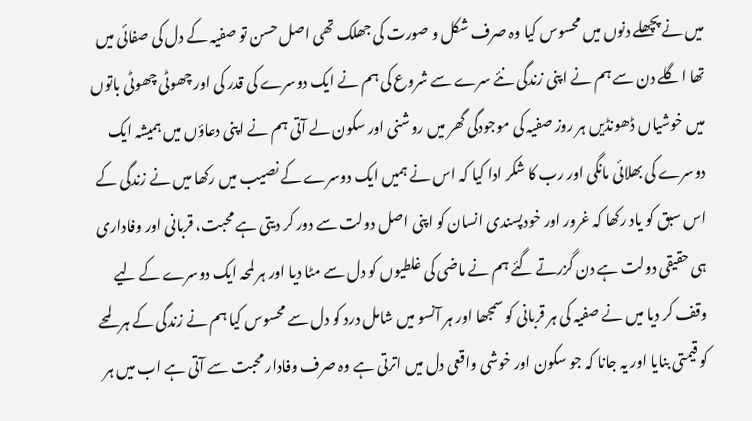میں نے پچھلے دنوں میں محسوس کیا وہ صرف شکل و صورت کی جھلک تھی اصل حسن تو صفیہ کے دل کی صفائی میں تھا اگلے دن سے ہم نے اپنی زندگی نئے سرے سے شروع کی ہم نے ایک دوسرے کی قدر کی اور چھوٹی چھوٹی باتوں میں خوشیاں ڈھونڈیں ہر روز صفیہ کی موجودگی گھر میں روشنی اور سکون لے آتی ہم نے اپنی دعاؤں میں ہمیشہ ایک دوسرے کی بھلائی مانگی اور رب کا شکر ادا کیا کہ اس نے ہمیں ایک دوسرے کے نصیب میں رکھا میں نے زندگی کے اس سبق کو یاد رکھا کہ غرور اور خودپسندی انسان کو اپنی اصل دولت سے دور کر دیتی ہے محبت، قربانی اور وفاداری ہی حقیقی دولت ہے دن گزرتے گئے ہم نے ماضی کی غلطیوں کو دل سے مٹا دیا اور ہر لمحہ ایک دوسرے کے لیے وقف کر دیا میں نے صفیہ کی ہر قربانی کو سمجھا اور ہر آنسو میں شامل درد کو دل سے محسوس کیا ہم نے زندگی کے ہر لمحے کو قیمتی بنایا اور یہ جانا کہ جو سکون اور خوشی واقعی دل میں اترتی ہے وہ صرف وفادار محبت سے آتی ہے اب میں ہر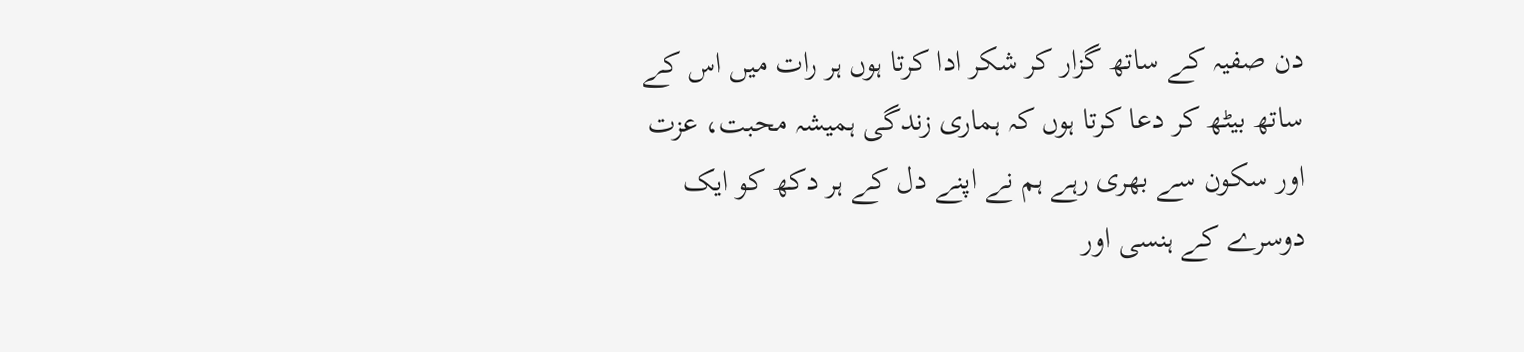دن صفیہ کے ساتھ گزار کر شکر ادا کرتا ہوں ہر رات میں اس کے ساتھ بیٹھ کر دعا کرتا ہوں کہ ہماری زندگی ہمیشہ محبت، عزت اور سکون سے بھری رہے ہم نے اپنے دل کے ہر دکھ کو ایک دوسرے کے ہنسی اور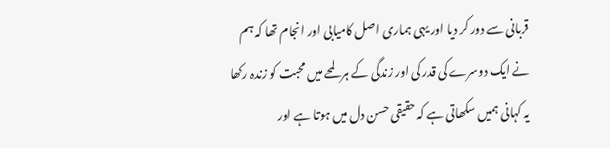قربانی سے دور کر دیا اور یہی ہماری اصل کامیابی اور انجام تھا کہ ہم نے ایک دوسرے کی قدر کی اور زندگی کے ہر لمحے میں محبت کو زندہ رکھا یہ کہانی ہمیں سکھاتی ہے کہ حقیقی حسن دل میں ہوتا ہے اور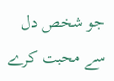جو شخص دل سے محبت کرے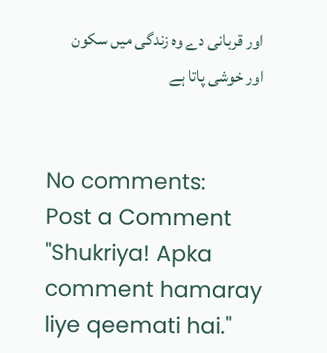اور قربانی دے وہ زندگی میں سکون اور خوشی پاتا ہے


No comments:
Post a Comment
"Shukriya! Apka comment hamaray liye qeemati hai."